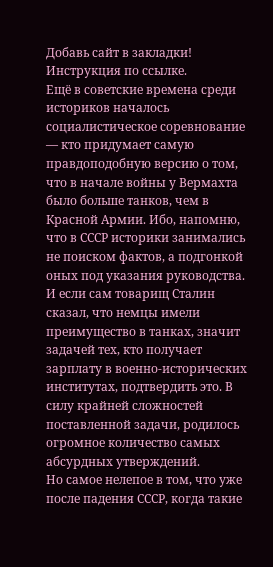Добавь сайт в закладки! Инструкция по ссылке.
Ещё в советские времена среди историков началось социалистическое соревнование — кто придумает самую правдоподобную версию о том, что в начале войны у Вермахта было больше танков, чем в Красной Армии. Ибо, напомню, что в СССР историки занимались не поиском фактов, а подгонкой оных под указания руководства. И если сам товарищ Сталин сказал, что немцы имели преимущество в танках, значит задачей тех, кто получает зарплату в военно-исторических институтах, подтвердить это. В силу крайней сложностей поставленной задачи, родилось огромное количество самых абсурдных утверждений.
Но самое нелепое в том, что уже после падения СССР, когда такие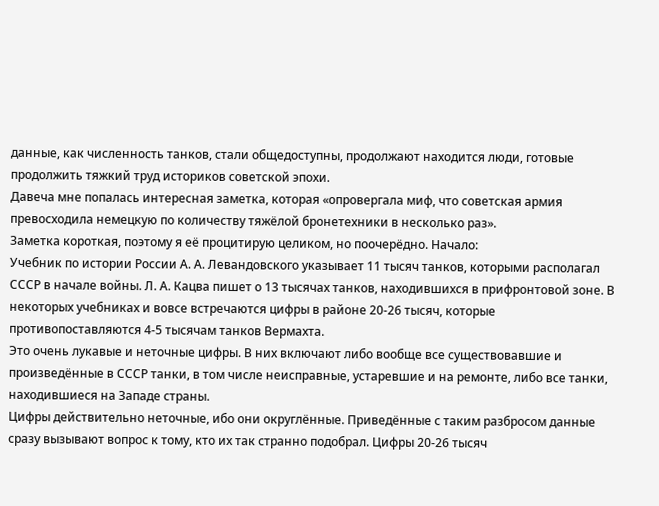данные, как численность танков, стали общедоступны, продолжают находится люди, готовые продолжить тяжкий труд историков советской эпохи.
Давеча мне попалась интересная заметка, которая «опровергала миф, что советская армия превосходила немецкую по количеству тяжёлой бронетехники в несколько раз».
Заметка короткая, поэтому я её процитирую целиком, но поочерёдно. Начало:
Учебник по истории России А. А. Левандовского указывает 11 тысяч танков, которыми располагал СССР в начале войны. Л. А. Кацва пишет о 13 тысячах танков, находившихся в прифронтовой зоне. В некоторых учебниках и вовсе встречаются цифры в районе 20-26 тысяч, которые противопоставляются 4-5 тысячам танков Вермахта.
Это очень лукавые и неточные цифры. В них включают либо вообще все существовавшие и произведённые в СССР танки, в том числе неисправные, устаревшие и на ремонте, либо все танки, находившиеся на Западе страны.
Цифры действительно неточные, ибо они округлённые. Приведённые с таким разбросом данные сразу вызывают вопрос к тому, кто их так странно подобрал. Цифры 20-26 тысяч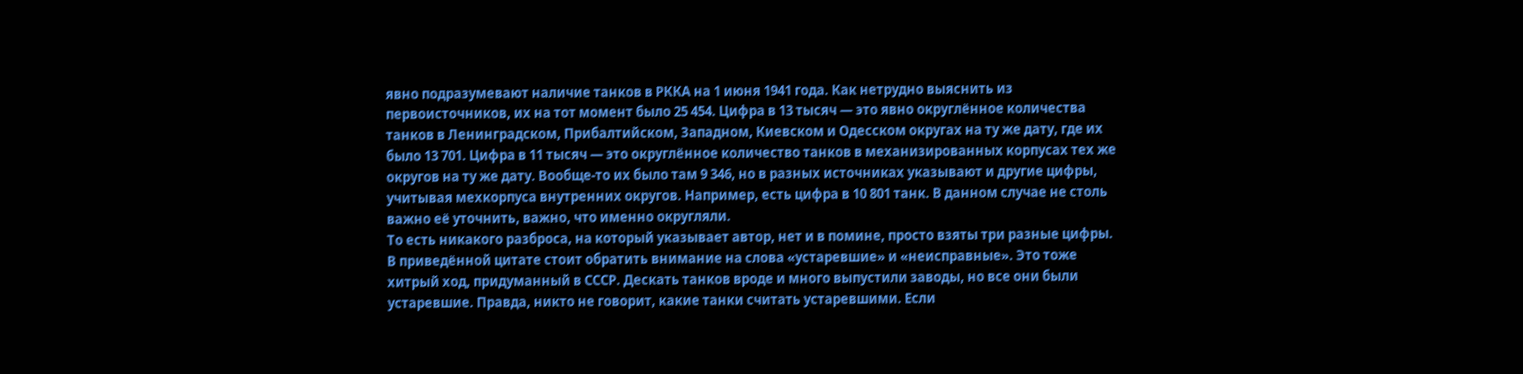явно подразумевают наличие танков в РККА на 1 июня 1941 года. Как нетрудно выяснить из первоисточников, их на тот момент было 25 454. Цифра в 13 тысяч — это явно округлённое количества танков в Ленинградском, Прибалтийском, Западном, Киевском и Одесском округах на ту же дату, где их было 13 701. Цифра в 11 тысяч — это округлённое количество танков в механизированных корпусах тех же округов на ту же дату. Вообще-то их было там 9 346, но в разных источниках указывают и другие цифры, учитывая мехкорпуса внутренних округов. Например, есть цифра в 10 801 танк. В данном случае не столь важно её уточнить, важно, что именно округляли.
То есть никакого разброса, на который указывает автор, нет и в помине, просто взяты три разные цифры.
В приведённой цитате стоит обратить внимание на слова «устаревшие» и «неисправные». Это тоже хитрый ход, придуманный в СССР. Дескать танков вроде и много выпустили заводы, но все они были устаревшие. Правда, никто не говорит, какие танки считать устаревшими. Если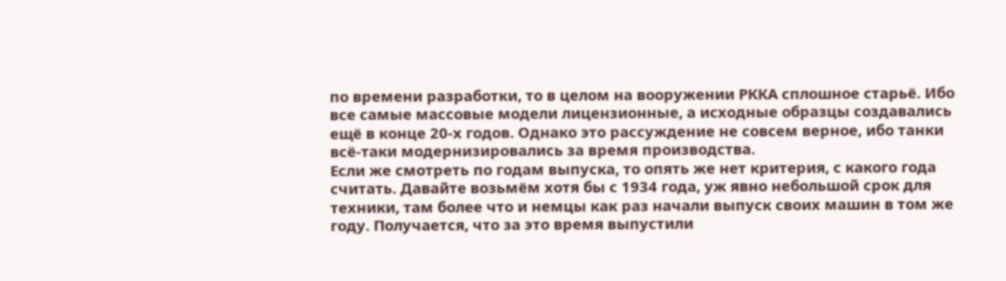по времени разработки, то в целом на вооружении РККА сплошное старьё. Ибо все самые массовые модели лицензионные, а исходные образцы создавались ещё в конце 20-х годов. Однако это рассуждение не совсем верное, ибо танки всё-таки модернизировались за время производства.
Если же смотреть по годам выпуска, то опять же нет критерия, с какого года считать. Давайте возьмём хотя бы с 1934 года, уж явно небольшой срок для техники, там более что и немцы как раз начали выпуск своих машин в том же году. Получается, что за это время выпустили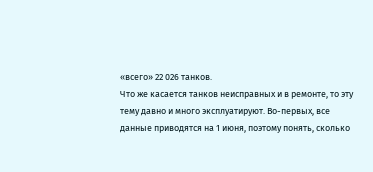«всего» 22 026 танков.
Что же касается танков неисправных и в ремонте, то эту тему давно и много эксплуатируют. Во-первых, все данные приводятся на 1 июня, поэтому понять, сколько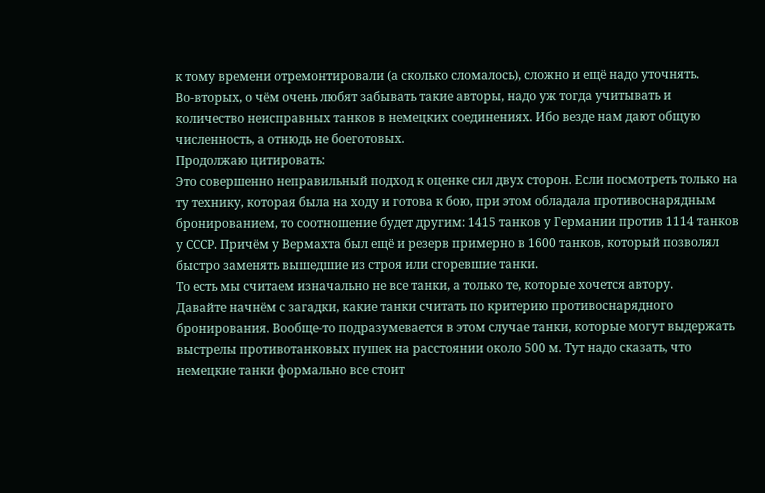к тому времени отремонтировали (а сколько сломалось), сложно и ещё надо уточнять.
Во-вторых, о чём очень любят забывать такие авторы, надо уж тогда учитывать и количество неисправных танков в немецких соединениях. Ибо везде нам дают общую численность, а отнюдь не боеготовых.
Продолжаю цитировать:
Это совершенно неправильный подход к оценке сил двух сторон. Если посмотреть только на ту технику, которая была на ходу и готова к бою, при этом обладала противоснарядным бронированием, то соотношение будет другим: 1415 танков у Германии против 1114 танков у СССР. Причём у Вермахта был ещё и резерв примерно в 1600 танков, который позволял быстро заменять вышедшие из строя или сгоревшие танки.
То есть мы считаем изначально не все танки, а только те, которые хочется автору.
Давайте начнём с загадки, какие танки считать по критерию противоснарядного бронирования. Вообще-то подразумевается в этом случае танки, которые могут выдержать выстрелы противотанковых пушек на расстоянии около 500 м. Тут надо сказать, что немецкие танки формально все стоит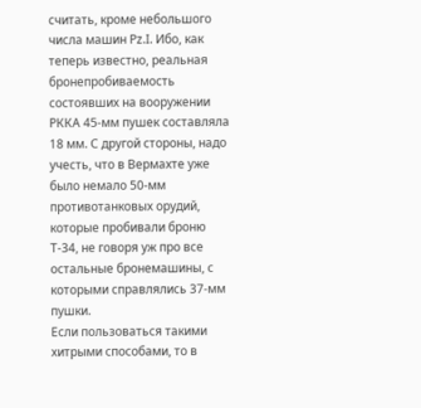считать, кроме небольшого числа машин Pz.I. Ибо, как теперь известно, реальная бронепробиваемость состоявших на вооружении РККА 45-мм пушек составляла 18 мм. С другой стороны, надо учесть, что в Вермахте уже было немало 50-мм противотанковых орудий, которые пробивали броню Т-34, не говоря уж про все остальные бронемашины, с которыми справлялись 37-мм пушки.
Если пользоваться такими хитрыми способами, то в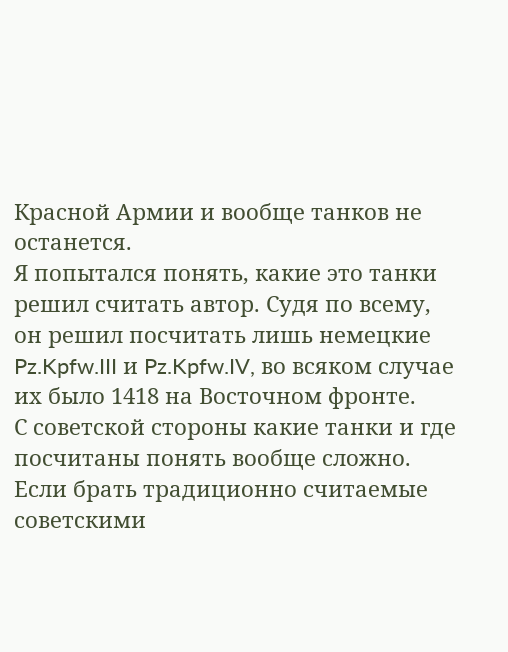Красной Армии и вообще танков не останется.
Я попытался понять, какие это танки решил считать автор. Судя по всему, он решил посчитать лишь немецкие Pz.Kpfw.III и Pz.Kpfw.IV, во всяком случае их было 1418 на Восточном фронте.
С советской стороны какие танки и где посчитаны понять вообще сложно. Если брать традиционно считаемые советскими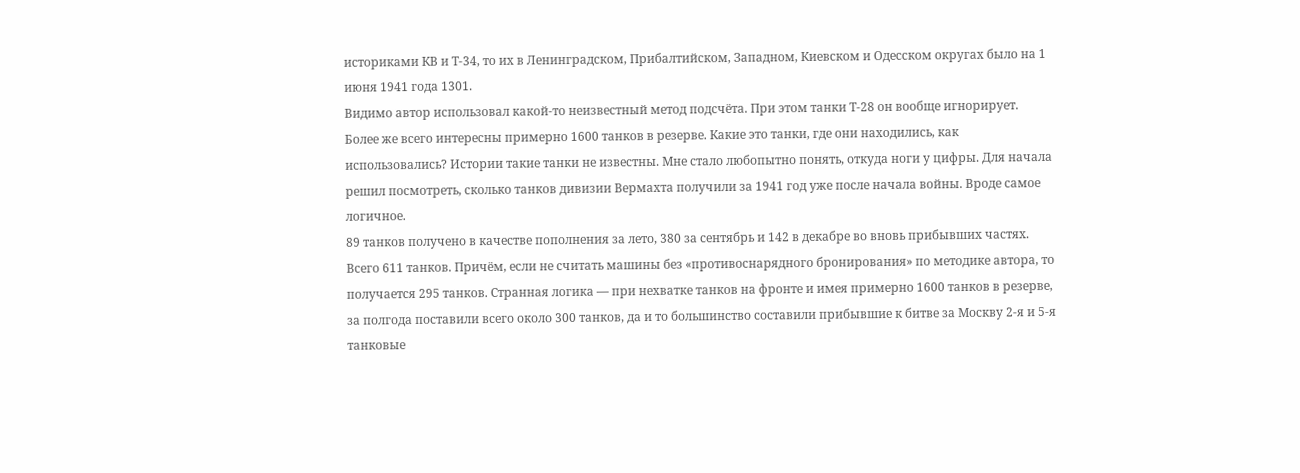историками КВ и Т-34, то их в Ленинградском, Прибалтийском, Западном, Киевском и Одесском округах было на 1 июня 1941 года 1301.
Видимо автор использовал какой-то неизвестный метод подсчёта. При этом танки Т-28 он вообще игнорирует.
Более же всего интересны примерно 1600 танков в резерве. Какие это танки, где они находились, как использовались? Истории такие танки не известны. Мне стало любопытно понять, откуда ноги у цифры. Для начала решил посмотреть, сколько танков дивизии Вермахта получили за 1941 год уже после начала войны. Вроде самое логичное.
89 танков получено в качестве пополнения за лето, 380 за сентябрь и 142 в декабре во вновь прибывших частях. Всего 611 танков. Причём, если не считать машины без «противоснарядного бронирования» по методике автора, то получается 295 танков. Странная логика — при нехватке танков на фронте и имея примерно 1600 танков в резерве, за полгода поставили всего около 300 танков, да и то большинство составили прибывшие к битве за Москву 2-я и 5-я танковые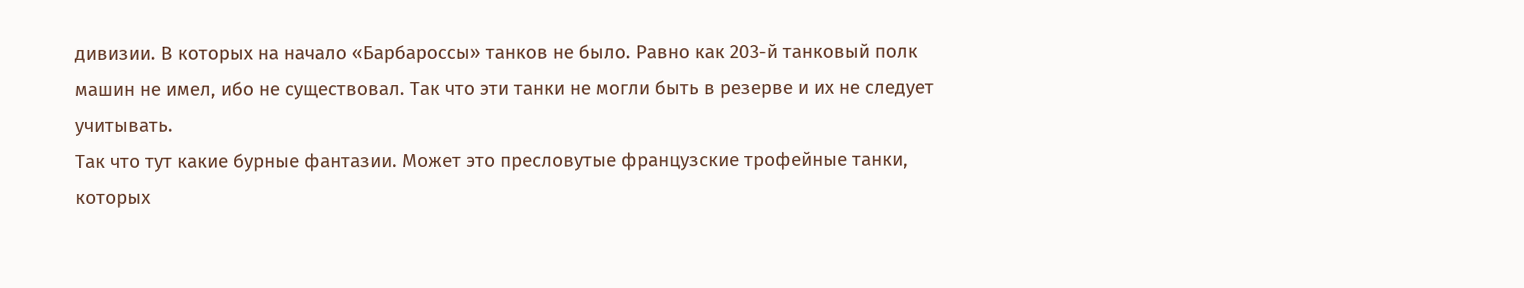дивизии. В которых на начало «Барбароссы» танков не было. Равно как 203-й танковый полк машин не имел, ибо не существовал. Так что эти танки не могли быть в резерве и их не следует учитывать.
Так что тут какие бурные фантазии. Может это пресловутые французские трофейные танки, которых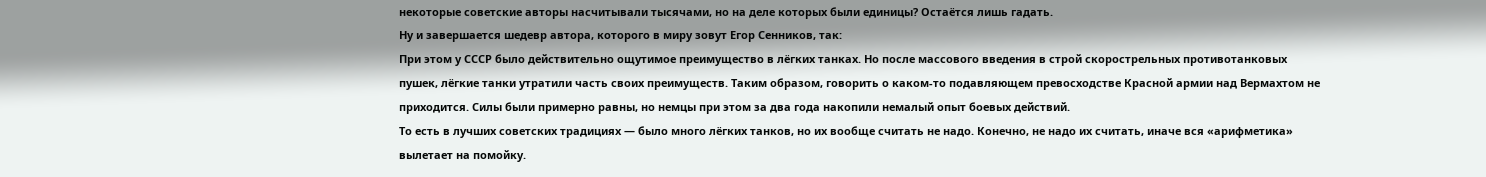некоторые советские авторы насчитывали тысячами, но на деле которых были единицы? Остаётся лишь гадать.
Ну и завершается шедевр автора, которого в миру зовут Егор Сенников, так:
При этом у СССР было действительно ощутимое преимущество в лёгких танках. Но после массового введения в строй скорострельных противотанковых пушек, лёгкие танки утратили часть своих преимуществ. Таким образом, говорить о каком-то подавляющем превосходстве Красной армии над Вермахтом не приходится. Силы были примерно равны, но немцы при этом за два года накопили немалый опыт боевых действий.
То есть в лучших советских традициях — было много лёгких танков, но их вообще считать не надо. Конечно, не надо их считать, иначе вся «арифметика» вылетает на помойку.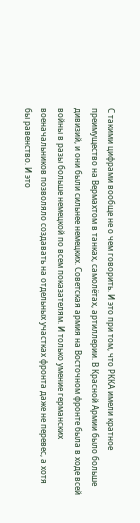С такими цифрами вообще не о чем говорить. И это при том, что РККА имели кратное преимущество на Вермахтом в танках, самолётах, артиллерии. В Красной Армии было больше дивизий, и они были сильнее немецких. Советская армия на Восточном фронте была в ходе всей войны в разы больше немецкой по всем показателям. И только умение германских военачальников позволяло создавать на отдельных участках фронта даже не перевес, а хотя бы равенство. И это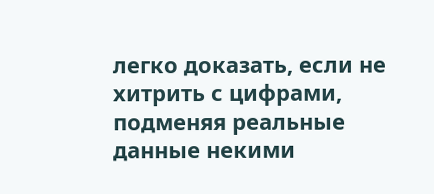легко доказать, если не хитрить с цифрами, подменяя реальные данные некими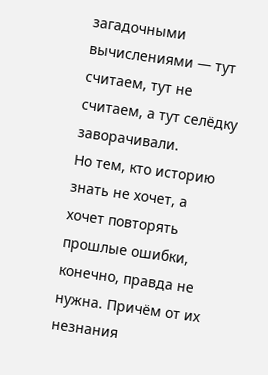загадочными вычислениями — тут считаем, тут не считаем, а тут селёдку заворачивали.
Но тем, кто историю знать не хочет, а хочет повторять прошлые ошибки, конечно, правда не нужна. Причём от их незнания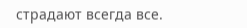страдают всегда все.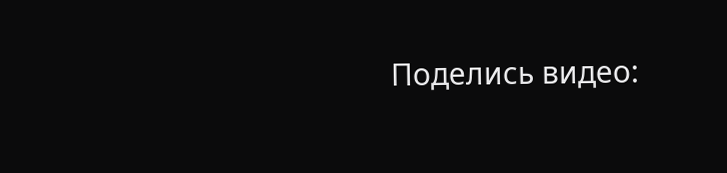Поделись видео: